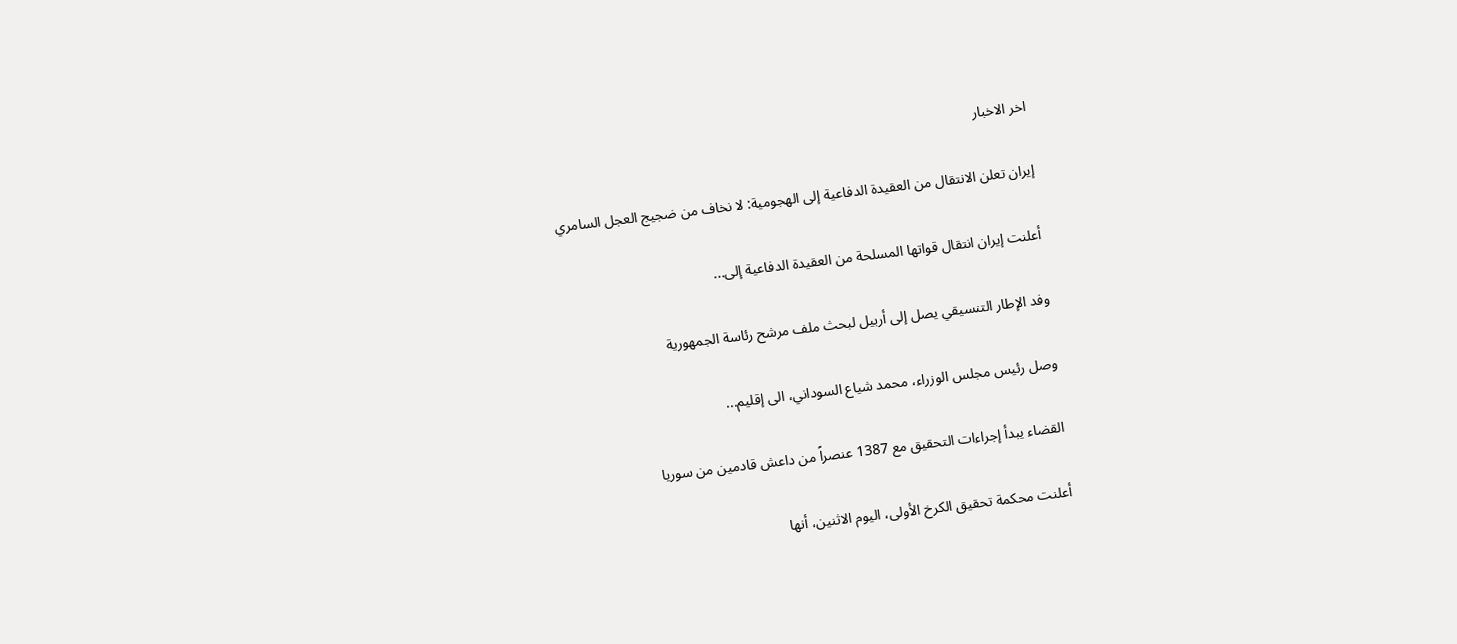اخر الاخبار

إيران تعلن الانتقال من العقيدة الدفاعية إلى الهجومية: لا نخاف من ضجيج العجل السامري

أعلنت إيران انتقال قواتها المسلحة من العقيدة الدفاعية إلى...

وفد الإطار التنسيقي يصل إلى أربيل لبحث ملف مرشح رئاسة الجمهورية

وصل رئيس مجلس الوزراء، محمد شياع السوداني، الى إقليم...

القضاء يبدأ إجراءات التحقيق مع 1387 عنصراً من داعش قادمين من سوريا

أعلنت محكمة تحقيق الكرخ الأولى، اليوم الاثنين، أنها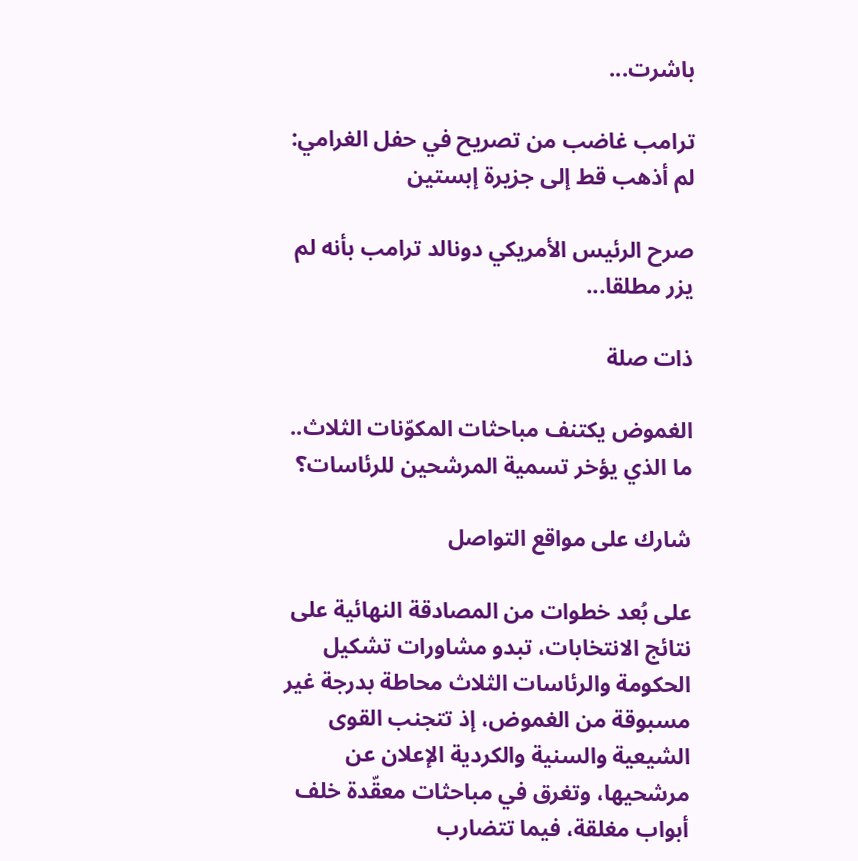باشرت...

ترامب غاضب من تصريح في حفل الغرامي: لم أذهب قط إلى جزيرة إبستين

صرح الرئيس الأمريكي دونالد ترامب بأنه لم يزر مطلقا...

ذات صلة

الغموض يكتنف مباحثات المكوّنات الثلاث.. ما الذي يؤخر تسمية المرشحين للرئاسات؟

شارك على مواقع التواصل

على بُعد خطوات من المصادقة النهائية على نتائج الانتخابات، تبدو مشاورات تشكيل الحكومة والرئاسات الثلاث محاطة بدرجة غير مسبوقة من الغموض، إذ تتجنب القوى الشيعية والسنية والكردية الإعلان عن مرشحيها، وتغرق في مباحثات معقّدة خلف أبواب مغلقة، فيما تتضارب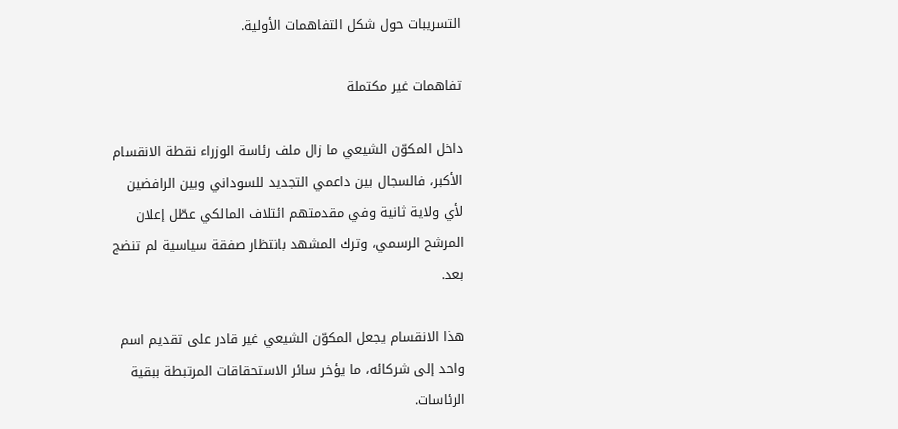التسريبات حول شكل التفاهمات الأولية.

تفاهمات غير مكتملة

داخل المكوّن الشيعي ما زال ملف رئاسة الوزراء نقطة الانقسام الأكبر، فالسجال بين داعمي التجديد للسوداني وبين الرافضين لأي ولاية ثانية وفي مقدمتهم ائتلاف المالكي عطّل إعلان المرشح الرسمي، وترك المشهد بانتظار صفقة سياسية لم تنضج بعد.

هذا الانقسام يجعل المكوّن الشيعي غير قادر على تقديم اسم واحد إلى شركائه، ما يؤخر سائر الاستحقاقات المرتبطة ببقية الرئاسات.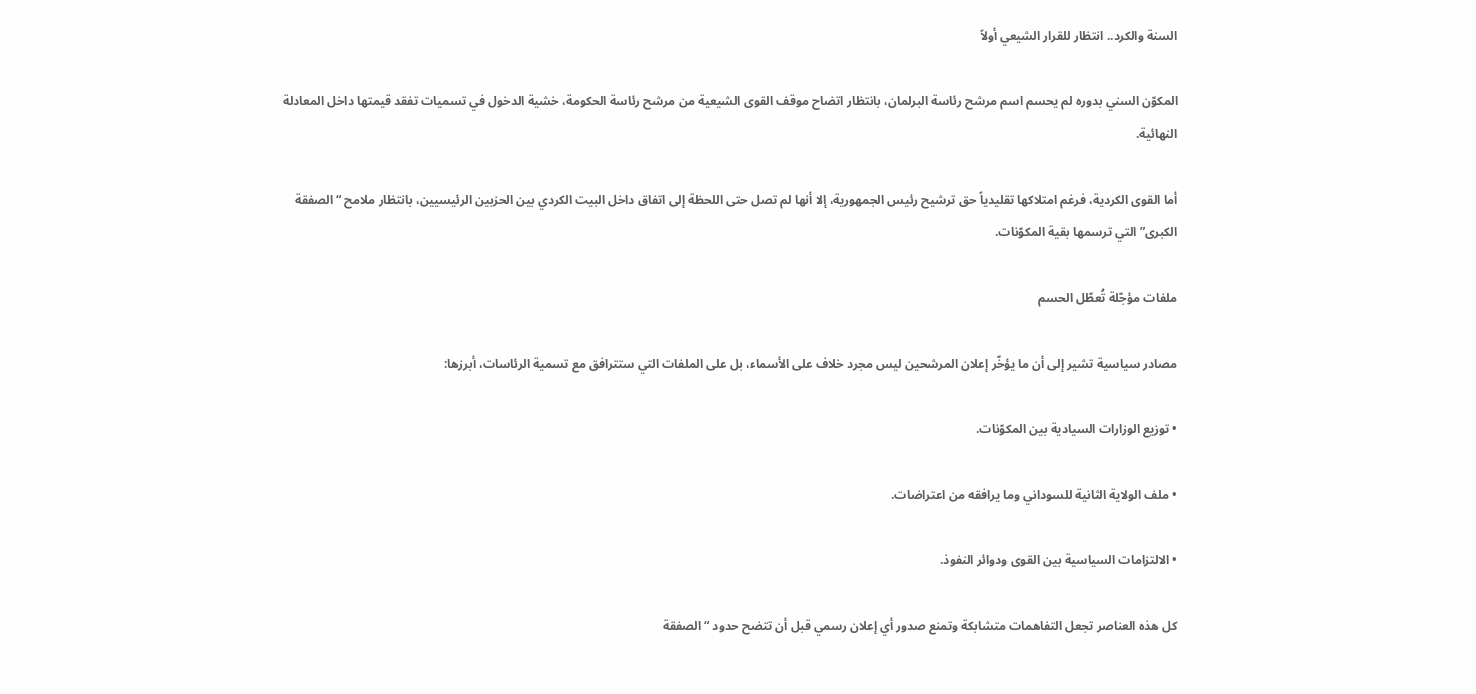السنة والكرد.. انتظار للقرار الشيعي أولاً

المكوّن السني بدوره لم يحسم اسم مرشح رئاسة البرلمان، بانتظار اتضاح موقف القوى الشيعية من مرشح رئاسة الحكومة، خشية الدخول في تسميات تفقد قيمتها داخل المعادلة النهائية.

أما القوى الكردية، فرغم امتلاكها تقليدياً حق ترشيح رئيس الجمهورية، إلا أنها لم تصل حتى اللحظة إلى اتفاق داخل البيت الكردي بين الحزبين الرئيسيين، بانتظار ملامح “الصفقة الكبرى” التي ترسمها بقية المكوّنات.

ملفات مؤجّلة تُعطّل الحسم

مصادر سياسية تشير إلى أن ما يؤخّر إعلان المرشحين ليس مجرد خلاف على الأسماء، بل على الملفات التي ستترافق مع تسمية الرئاسات، أبرزها:

• توزيع الوزارات السيادية بين المكوّنات.

• ملف الولاية الثانية للسوداني وما يرافقه من اعتراضات.

• الالتزامات السياسية بين القوى ودوائر النفوذ.

كل هذه العناصر تجعل التفاهمات متشابكة وتمنع صدور أي إعلان رسمي قبل أن تتضح حدود “الصفقة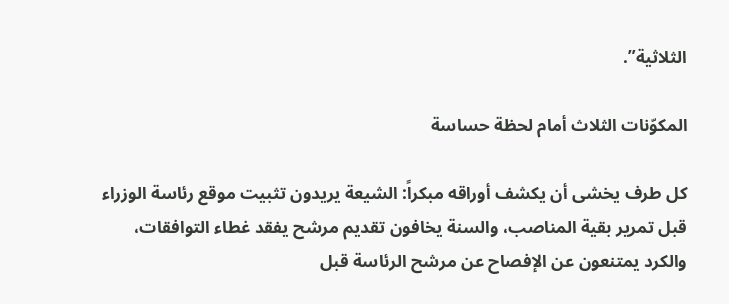الثلاثية”.

المكوّنات الثلاث أمام لحظة حساسة

كل طرف يخشى أن يكشف أوراقه مبكراً: الشيعة يريدون تثبيت موقع رئاسة الوزراء قبل تمرير بقية المناصب، والسنة يخافون تقديم مرشح يفقد غطاء التوافقات، والكرد يمتنعون عن الإفصاح عن مرشح الرئاسة قبل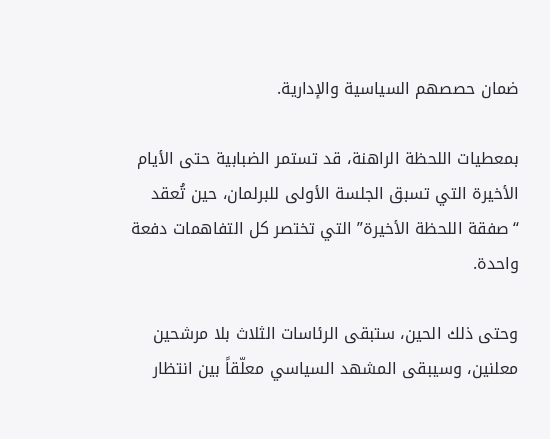ضمان حصصهم السياسية والإدارية.

بمعطيات اللحظة الراهنة، قد تستمر الضبابية حتى الأيام الأخيرة التي تسبق الجلسة الأولى للبرلمان، حين تُعقد “صفقة اللحظة الأخيرة” التي تختصر كل التفاهمات دفعة واحدة.

وحتى ذلك الحين، ستبقى الرئاسات الثلاث بلا مرشحين معلنين، وسيبقى المشهد السياسي معلّقاً بين انتظار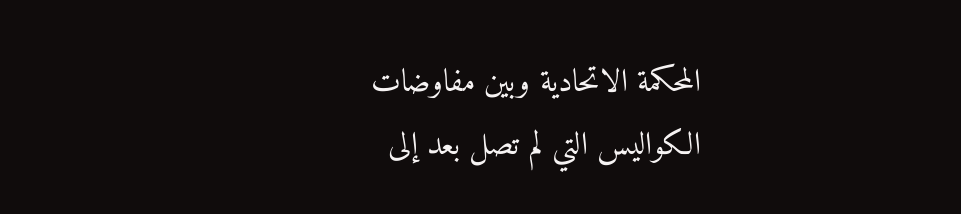المحكمة الاتحادية وبين مفاوضات الكواليس التي لم تصل بعد إلى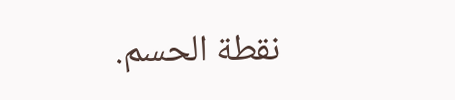نقطة الحسم.